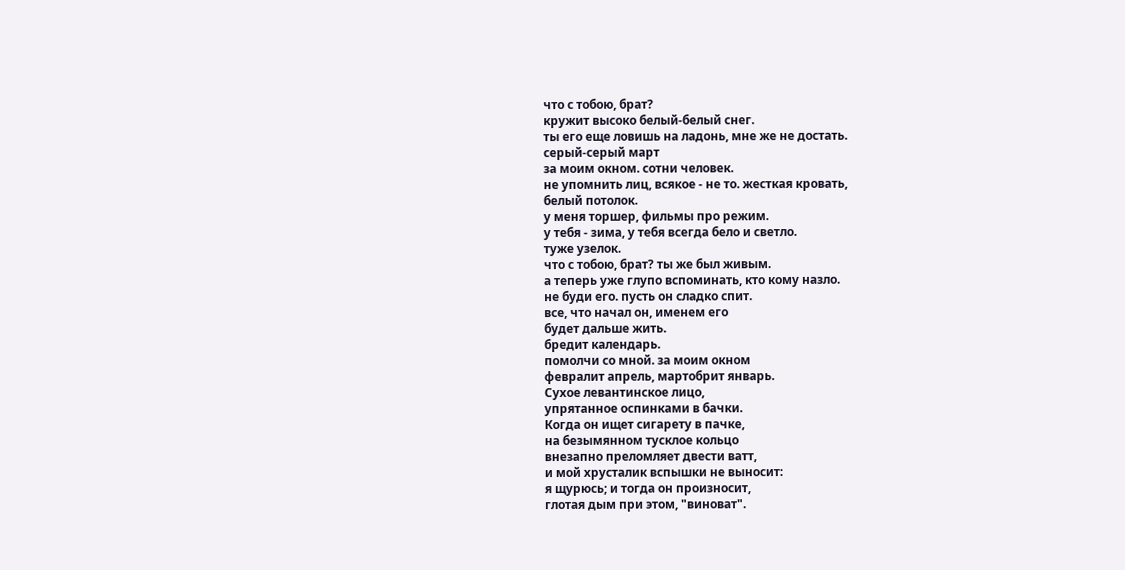что с тобою, брат?
кружит высоко белый-белый снег.
ты его еще ловишь на ладонь, мне же не достать.
серый-серый март
за моим окном. сотни человек.
не упомнить лиц, всякое - не то. жесткая кровать,
белый потолок.
у меня торшер, фильмы про режим.
у тебя - зима, у тебя всегда бело и светло.
туже узелок.
что с тобою, брат? ты же был живым.
а теперь уже глупо вспоминать, кто кому назло.
не буди его. пусть он сладко спит.
все, что начал он, именем его
будет дальше жить.
бредит календарь.
помолчи со мной. за моим окном
февралит апрель, мартобрит январь.
Сухое левантинское лицо,
упрятанное оспинками в бачки.
Когда он ищет сигарету в пачке,
на безымянном тусклое кольцо
внезапно преломляет двести ватт,
и мой хрусталик вспышки не выносит:
я щурюсь; и тогда он произносит,
глотая дым при этом, "виноват".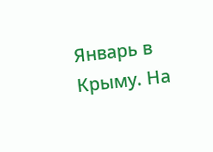Январь в Крыму. На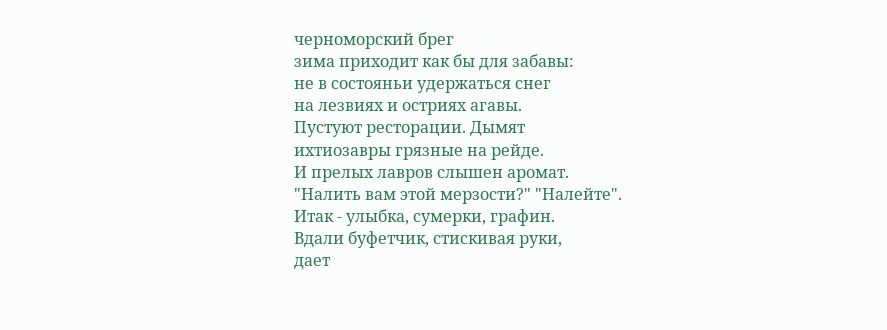черноморский брег
зима приходит как бы для забавы:
не в состояньи удержаться снег
на лезвиях и остриях агавы.
Пустуют ресторации. Дымят
ихтиозавры грязные на рейде.
И прелых лавров слышен аромат.
"Налить вам этой мерзости?" "Налейте".
Итак - улыбка, сумерки, графин.
Вдали буфетчик, стискивая руки,
дает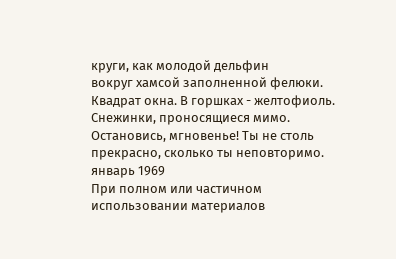круги, как молодой дельфин
вокруг хамсой заполненной фелюки.
Квадрат окна. В горшках - желтофиоль.
Снежинки, проносящиеся мимо.
Остановись, мгновенье! Ты не столь
прекрасно, сколько ты неповторимо.
январь 1969
При полном или частичном использовании материалов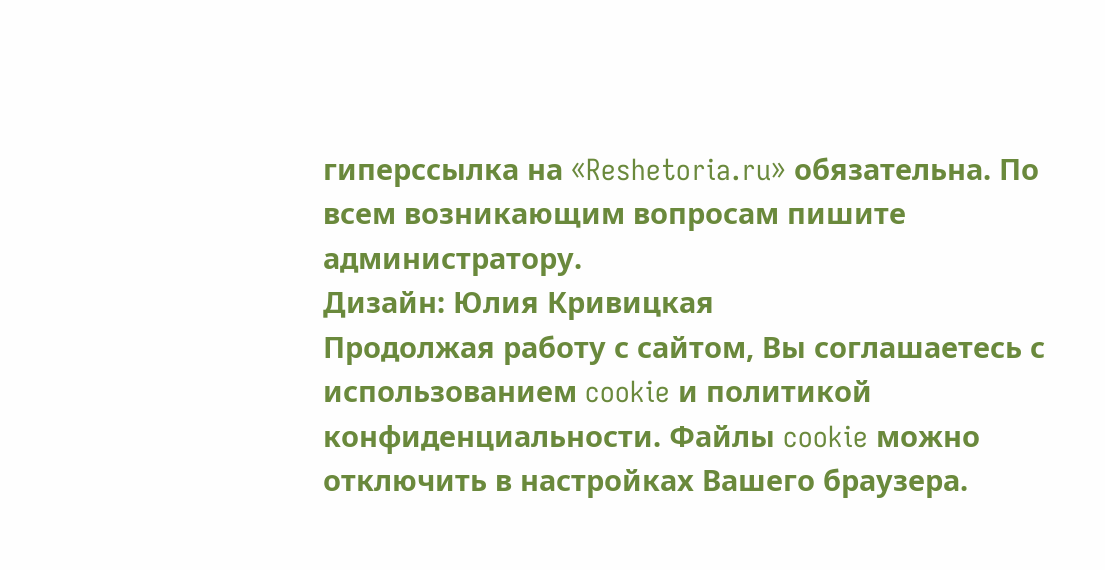гиперссылка на «Reshetoria.ru» обязательна. По всем возникающим вопросам пишите администратору.
Дизайн: Юлия Кривицкая
Продолжая работу с сайтом, Вы соглашаетесь с использованием cookie и политикой конфиденциальности. Файлы cookie можно отключить в настройках Вашего браузера.